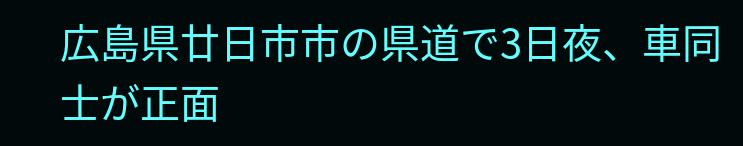広島県廿日市市の県道で3日夜、車同士が正面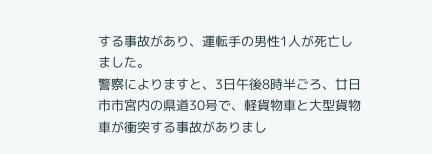する事故があり、運転手の男性1人が死亡しました。
警察によりますと、3日午後8時半ごろ、廿日市市宮内の県道30号で、軽貨物車と大型貨物車が衝突する事故がありまし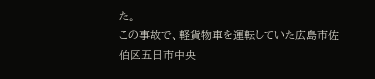た。
この事故で、軽貨物車を運転していた広島市佐伯区五日市中央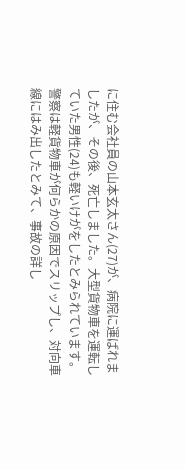に住む会社員の山本玄太さん(27)が、病院に運ばれましたが、その後、死亡しました。大型貨物車を運転していた男性(24)も軽いけがをしたとみられています。
警察は軽貨物車が何らかの原因でスリップし、対向車線にはみ出したとみて、事故の詳し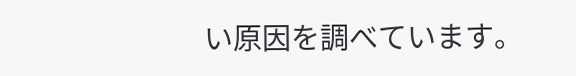い原因を調べています。